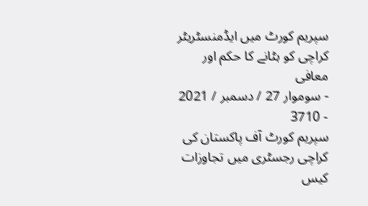سپریم کورٹ میں ایڈمنسٹریٹر کراچی کو ہٹانے کا حکم اور معافی
- سوموار 27 / دسمبر / 2021
- 3710
سپریم کورٹ آف پاکستان کی کراچی رجسٹری میں تجاوزات کیس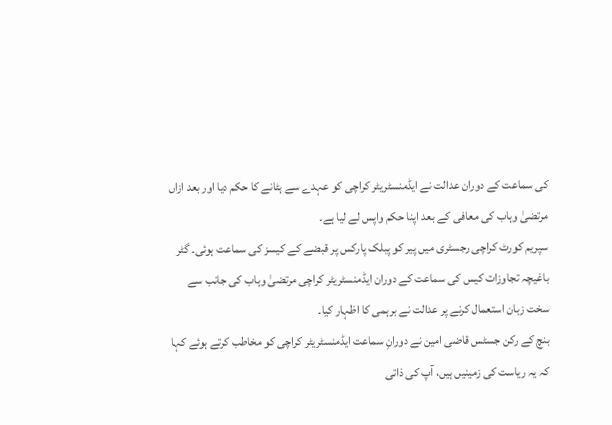کی سماعت کے دوران عدالت نے ایڈمنسٹریٹر کراچی کو عہدے سے ہٹانے کا حکم دیا اور بعد ازاں مرتضیٰ وہاب کی معافی کے بعد اپنا حکم واپس لے لیا ہے۔
سپریم کورٹ کراچی رجسٹری میں پیر کو پبلک پارکس پر قبضے کے کیسز کی سماعت ہوئی۔ گٹر باغیچہ تجاوزات کیس کی سماعت کے دوران ایڈمنسٹریٹر کراچی مرتضیٰ وہاب کی جانب سے سخت زبان استعمال کرنے پر عدالت نے برہمی کا اظہار کیا۔
بنچ کے رکن جسٹس قاضی امین نے دورانِ سماعت ایڈمنسٹریٹر کراچی کو مخاطب کرتے ہوئے کہا کہ یہ ریاست کی زمینیں ہیں، آپ کی ذاتی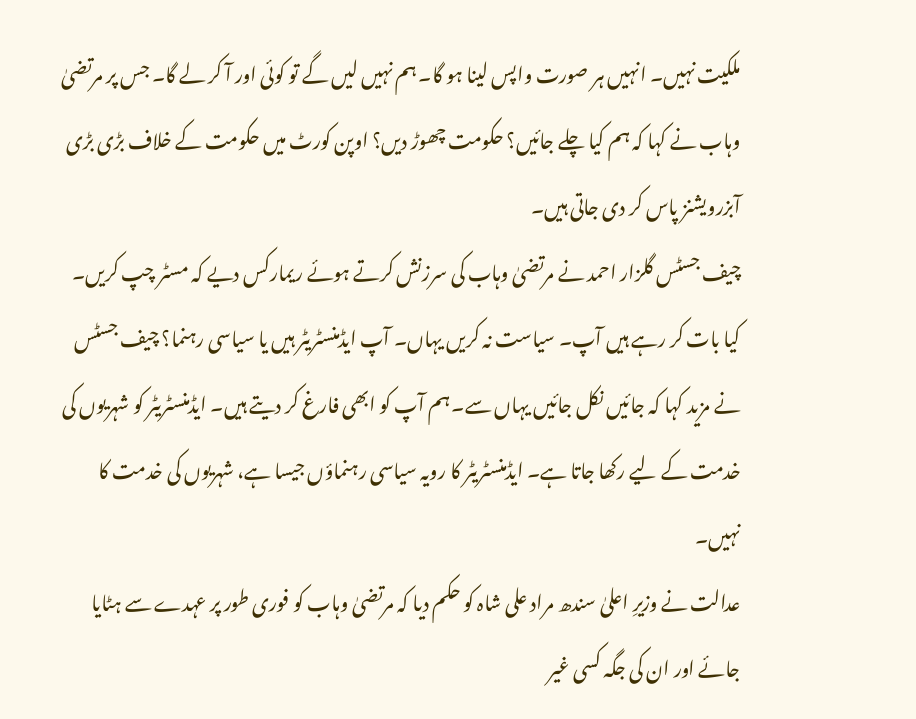ملکیت نہیں۔ انہیں ہر صورت واپس لینا ہو گا۔ ہم نہیں لیں گے تو کوئی اور آ کر لے گا۔ جس پر مرتضیٰ وہاب نے کہا کہ ہم کیا چلے جائیں؟ حکومت چھوڑ دیں؟ اوپن کورٹ میں حکومت کے خلاف بڑی بڑی آبزرویشنز پاس کر دی جاتی ہیں۔
چیف جسٹس گلزار احمد نے مرتضیٰ وہاب کی سرزنش کرتے ہوئے ریمارکس دیے کہ مسٹر چپ کریں۔ کیا بات کر رہے ہیں آپ۔ سیاست نہ کریں یہاں۔ آپ ایڈمنسٹریٹر ہیں یا سیاسی رہنما؟ چیف جسٹس نے مزید کہا کہ جائیں نکل جائیں یہاں سے۔ ہم آپ کو ابھی فارغ کر دیتے ہیں۔ ایڈمنسٹریٹر کو شہریوں کی خدمت کے لیے رکھا جاتا ہے۔ ایڈمنسٹریٹر کا رویہ سیاسی رہنماؤں جیسا ہے، شہریوں کی خدمت کا نہیں۔
عدالت نے وزیرِ اعلیٰ سندھ مراد علی شاہ کو حکم دیا کہ مرتضیٰ وہاب کو فوری طور پر عہدے سے ہٹایا جائے اور ان کی جگہ کسی غیر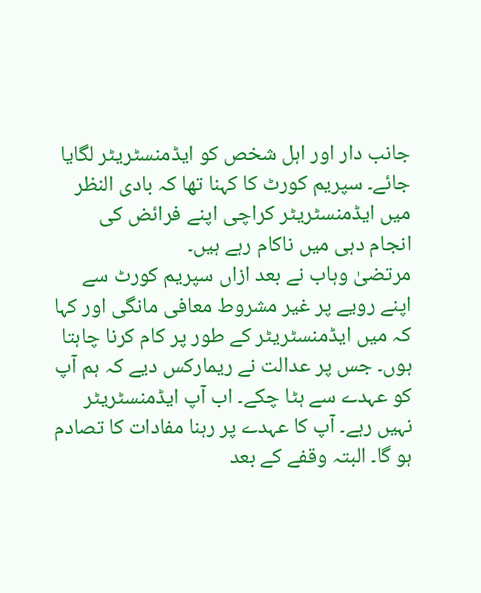جانب دار اور اہل شخص کو ایڈمنسٹریٹر لگایا جائے۔ سپریم کورٹ کا کہنا تھا کہ بادی النظر میں ایڈمنسٹریٹر کراچی اپنے فرائض کی انجام دہی میں ناکام رہے ہیں۔
مرتضیٰ وہاب نے بعد ازاں سپریم کورٹ سے اپنے رویے پر غیر مشروط معافی مانگی اور کہا کہ میں ایڈمنسٹریٹر کے طور پر کام کرنا چاہتا ہوں۔ جس پر عدالت نے ریمارکس دیے کہ ہم آپ کو عہدے سے ہٹا چکے۔ اب آپ ایڈمنسٹریٹر نہیں رہے۔ آپ کا عہدے پر رہنا مفادات کا تصادم ہو گا۔ البتہ وقفے کے بعد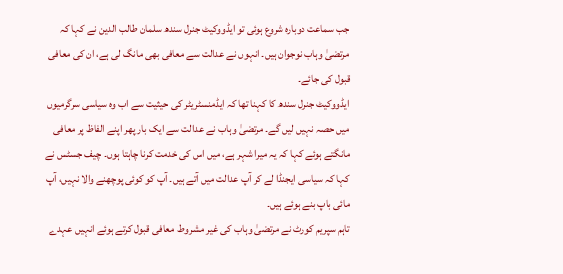جب سماعت دوبارہ شروع ہوئی تو ایڈووکیٹ جنرل سندھ سلمان طالب الدین نے کہا کہ مرتضیٰ وہاب نوجوان ہیں۔ انہوں نے عدالت سے معافی بھی مانگ لی ہے، ان کی معافی قبول کی جائے۔
ایڈووکیٹ جنرل سندھ کا کہنا تھا کہ ایڈمنسٹریٹر کی حیثیت سے اب وہ سیاسی سرگرمیوں میں حصہ نہیں لیں گے۔ مرتضیٰ وہاب نے عدالت سے ایک بار پھر اپنے الفاظ پر معافی مانگتے ہوئے کہا کہ یہ میرا شہر ہے، میں اس کی خدمت کرنا چاہتا ہوں۔ چیف جسٹس نے کہا کہ سیاسی ایجنڈا لے کر آپ عدالت میں آتے ہیں۔ آپ کو کوئی پوچھنے والا نہیں، آپ مائی باپ بنے ہوئے ہیں۔
تاہم سپریم کورٹ نے مرتضیٰ وہاب کی غیر مشروط معافی قبول کرتے ہوئے انہیں عہدے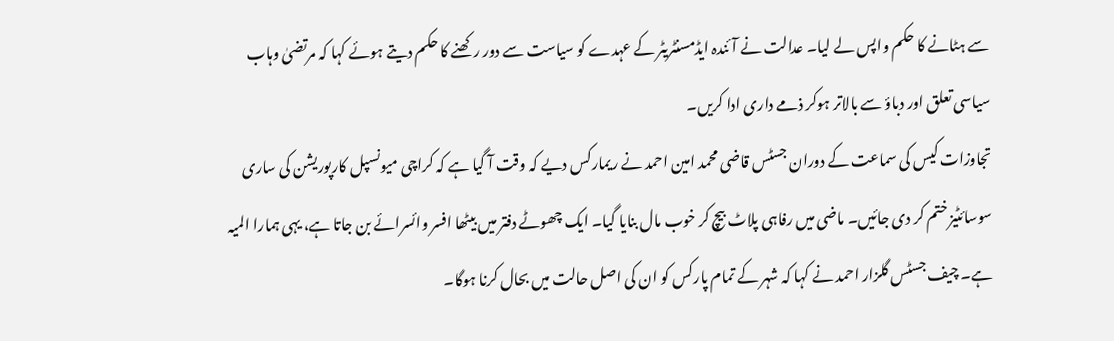سے ہٹانے کا حکم واپس لے لیا۔ عدالت نے آئندہ ایڈمسنٹریٹر کے عہدے کو سیاست سے دور رکھنے کا حکم دیتے ہوئے کہا کہ مرتضیٰ وہاب سیاسی تعلق اور دباؤ سے بالاتر ہوکر ذمے داری ادا کریں۔
تجاوزات کیس کی سماعت کے دوران جسٹس قاضی محمد امین احمد نے ریمارکس دیے کہ وقت آ گیا ہے کہ کراچی میونسپل کارپوریشن کی ساری سوسائٹیز ختم کر دی جائیں۔ ماضی میں رفاہی پلاٹ بیچ کر خوب مال بنایا گیا۔ ایک چھوٹے دفتر میں بیٹھا افسر وائسرائے بن جاتا ہے، یہی ہمارا المیہ ہے۔ چیف جسٹس گلزار احمد نے کہا کہ شہر کے تمام پارکس کو ان کی اصل حالت میں بحال کرنا ہوگا۔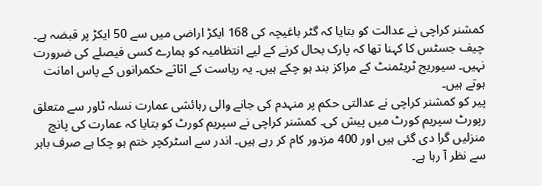کمشنر کراچی نے عدالت کو بتایا کہ گٹر باغیچہ کی 168 ایکڑ اراضی میں سے 50 ایکڑ پر قبضہ ہے۔ چیف جسٹس کا کہنا تھا کہ پارک بحال کرنے کے لیے انتظامیہ کو ہمارے کسی فیصلے کی ضرورت نہیں۔ سیوریج ٹریٹمنٹ کے مراکز بند ہو چکے ہیں۔ یہ ریاست کے اثاثے حکمرانوں کے پاس امانت ہوتے ہیں۔
پیر کو کمشنر کراچی نے عدالتی حکم پر منہدم کی جانے والی رہائشی عمارت نسلہ ٹاور سے متعلق رپورٹ سپریم کورٹ میں پیش کی۔ کمشنر کراچی نے سپریم کورٹ کو بتایا کہ عمارت کی پانچ منزلیں گرا دی گئی ہیں اور 400 مزدور کام کر رہے ہیں۔ اندر سے اسٹرکچر ختم ہو چکا ہے صرف باہر سے نظر آ رہا ہے۔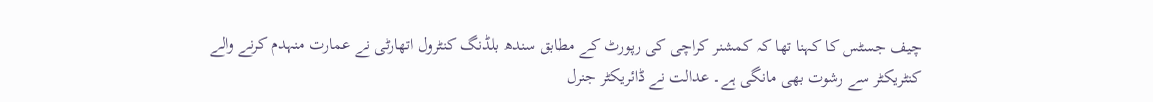چیف جسٹس کا کہنا تھا کہ کمشنر کراچی کی رپورٹ کے مطابق سندھ بلڈنگ کنٹرول اتھارٹی نے عمارت منہدم کرنے والے کنٹریکٹر سے رشوت بھی مانگی ہے۔ عدالت نے ڈائریکٹر جنرل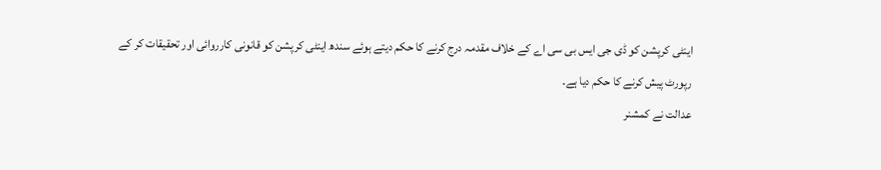اینٹی کرپشن کو ڈی جی ایس بی سی اے کے خلاف مقدمہ درج کرنے کا حکم دیتے ہوئے سندھ اینٹی کرپشن کو قانونی کارروائی اور تحقیقات کر کے رپورٹ پیش کرنے کا حکم دیا ہے۔
عدالت نے کمشنر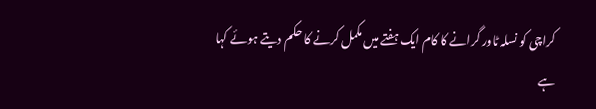کراچی کو نسلہ ٹاور گرانے کا کام ایک ہفتے میں مکمل کرنے کا حکم دیتے ہوئے کہا ہے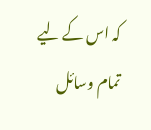کہ اس کے لیے تمام وسائل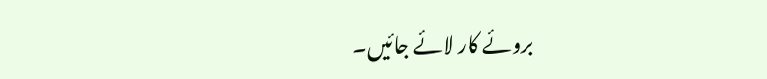بروئے کار لائے جائیں۔